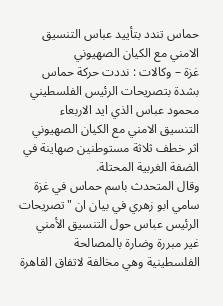حماس تندد بتأييد عباس التنسيق الامني مع الكيان الصهيوني
غزة – وكالات : نددت حركة حماس بشدة بتصريحات الرئيس الفلسطيني محمود عباس الذي ايد الاربعاء التنسيق الامني مع الكيان الصهيوني اثر خطف ثلاثة مستوطنين صهاينة في الضفة الغربية المحتلة.
وقال المتحدث باسم حماس في غزة سامي ابو زهري في بيان ان "تصريحات الرئيس عباس حول التنسيق الأمني غير مبررة وضارة بالمصالحة الفلسطينية وهي مخالفة لاتفاق القاهرة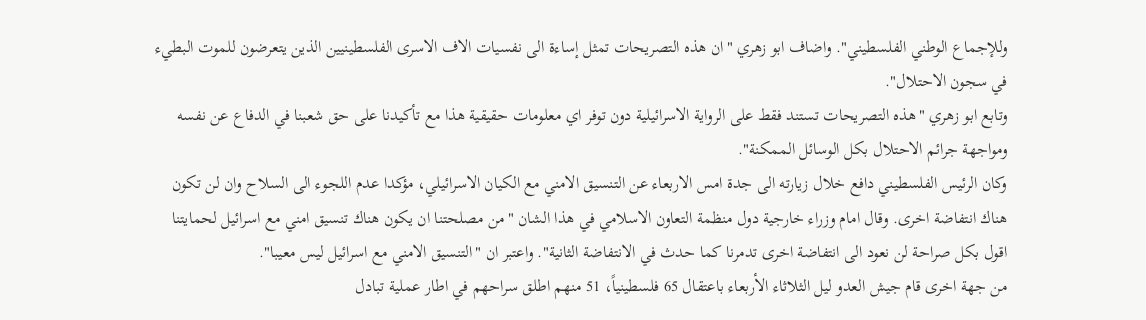وللإجماع الوطني الفلسطيني". واضاف ابو زهري "ان هذه التصريحات تمثل إساءة الى نفسيات الاف الاسرى الفلسطينيين الذين يتعرضون للموت البطيء في سجون الاحتلال".
وتابع ابو زهري "هذه التصريحات تستند فقط على الرواية الاسرائيلية دون توفر اي معلومات حقيقية هذا مع تأكيدنا على حق شعبنا في الدفاع عن نفسه ومواجهة جرائم الاحتلال بكل الوسائل الممكنة".
وكان الرئيس الفلسطيني دافع خلال زيارته الى جدة امس الاربعاء عن التنسيق الامني مع الكيان الاسرائيلي، مؤكدا عدم اللجوء الى السلاح وان لن تكون هناك انتفاضة اخرى. وقال امام وزراء خارجية دول منظمة التعاون الاسلامي في هذا الشان "من مصلحتنا ان يكون هناك تنسيق امني مع اسرائيل لحمايتنا اقول بكل صراحة لن نعود الى انتفاضة اخرى تدمرنا كما حدث في الانتفاضة الثانية". واعتبر ان "التنسيق الامني مع اسرائيل ليس معيبا".
من جهة اخرى قام جيش العدو ليل الثلاثاء الأربعاء باعتقال 65 فلسطينياً، 51 منهم اطلق سراحهم في اطار عملية تبادل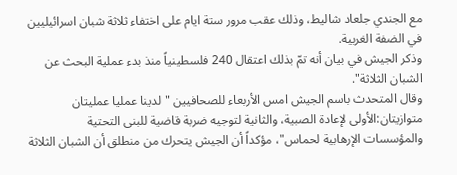مع الجندي جلعاد شاليط، وذلك عقب مرور ستة ايام على اختفاء ثلاثة شبان اسرائيليين في الضفة الغربية.
وذكر الجيش في بيان أنه تمّ بذلك اعتقال 240 فلسطينياً منذ بدء عملية البحث عن الشبان الثلاثة".
وقال المتحدث باسم الجيش امس الأربعاء للصحافيين "لدينا عمليا عمليتان متوازيتان:الأولى لإعادة الصبية، والثانية لتوجيه ضربة قاضية للبنى التحتية والمؤسسات الإرهابية لحماس"، مؤكداً أن الجيش يتحرك من منطلق أن الشبان الثلاثة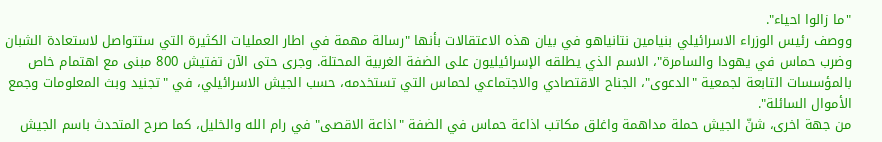"ما زالوا احياء".
ووصف رئيس الوزراء الاسرائيلي بنيامين نتانياهو في بيان هذه الاعتقالات بأنها "رسالة مهمة في اطار العمليات الكثيرة التي ستتواصل لاستعادة الشبان وضرب حماس في يهودا والسامرة"، الاسم الذي يطلقه الإسرائيليون على الضفة الغربية المحتلة. وجرى حتى الآن تفتيش 800 مبنى مع اهتمام خاص بالمؤسسات التابعة لجمعية "الدعوى"، الجناح الاقتصادي والاجتماعي لحماس التي تستخدمه، حسب الجيش الاسرائيلي، في "تجنيد وبث المعلومات وجمع الأموال السائلة".
من جهة اخرى، شنّ الجيش حملة مداهمة واغلق مكاتب اذاعة حماس في الضفة "اذاعة الاقصى" في رام الله والخليل، كما صرح المتحدث باسم الجيش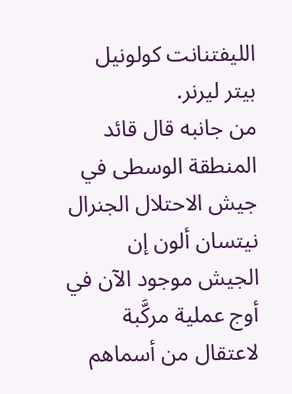الليفتنانت كولونيل بيتر ليرنر.
من جانبه قال قائد المنطقة الوسطى في جيش الاحتلال الجنرال نيتسان ألون إن الجيش موجود الآن في أوج عملية مركَّبة لاعتقال من أسماهم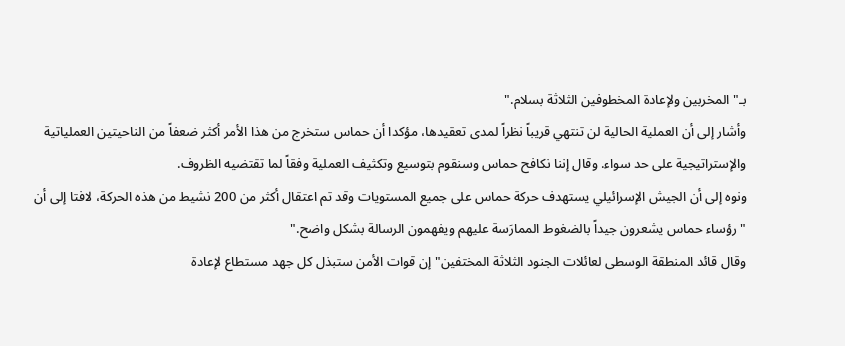بـ"المخربين ولإعادة المخطوفين الثلاثة بسلام."
وأشار إلى أن العملية الحالية لن تنتهي قريباً نظراً لمدى تعقيدها، مؤكدا أن حماس ستخرج من هذا الأمر أكثر ضعفاً من الناحيتين العملياتية والإستراتيجية على حد سواء. وقال إننا نكافح حماس وسنقوم بتوسيع وتكثيف العملية وفقاً لما تقتضيه الظروف.
ونوه إلى أن الجيش الإسرائيلي يستهدف حركة حماس على جميع المستويات وقد تم اعتقال أكثر من 200 نشيط من هذه الحركة، لافتا إلى أن "رؤساء حماس يشعرون جيداً بالضغوط الممارَسة عليهم ويفهمون الرسالة بشكل واضح."
وقال قائد المنطقة الوسطى لعائلات الجنود الثلاثة المختفين" إن قوات الأمن ستبذل كل جهد مستطاع لإعادة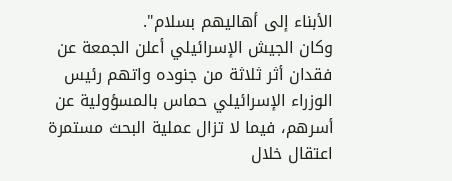الأبناء إلى أهاليهم بسلام".
وكان الجيش الإسرائيلي أعلن الجمعة عن فقدان أثر ثلاثة من جنوده واتهم رئيس الوزراء الإسرائيلي حماس بالمسؤولية عن أسرهم، فيما لا تزال عملية البحث مستمرة اعتقال خلال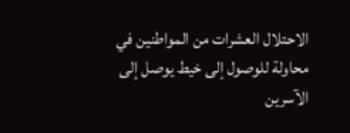الاحتلال العشرات من المواطنين في محاولة للوصول إلى خيط يوصل إلى الآسرين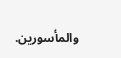والمأسورين.